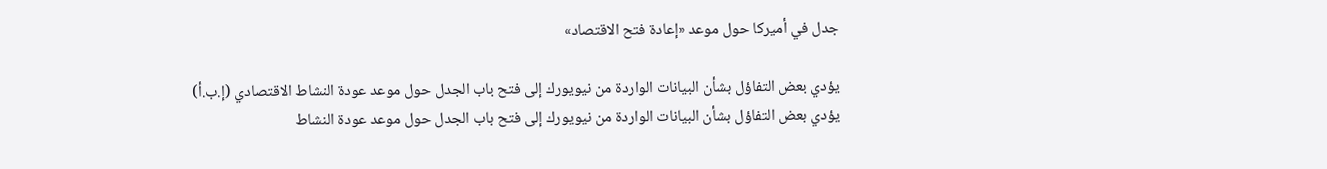جدل في أميركا حول موعد «إعادة فتح الاقتصاد»

يؤدي بعض التفاؤل بشأن البيانات الواردة من نيويورك إلى فتح باب الجدل حول موعد عودة النشاط الاقتصادي (إ.ب.أ)
يؤدي بعض التفاؤل بشأن البيانات الواردة من نيويورك إلى فتح باب الجدل حول موعد عودة النشاط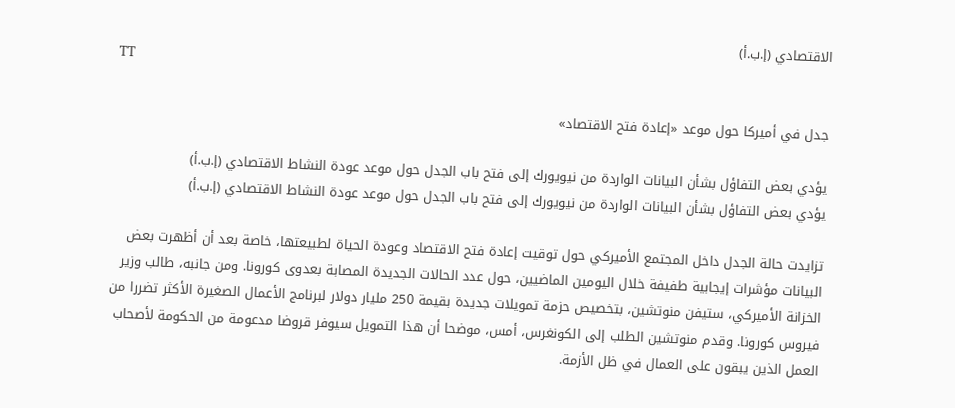الاقتصادي (إ.ب.أ)
TT

جدل في أميركا حول موعد «إعادة فتح الاقتصاد»

يؤدي بعض التفاؤل بشأن البيانات الواردة من نيويورك إلى فتح باب الجدل حول موعد عودة النشاط الاقتصادي (إ.ب.أ)
يؤدي بعض التفاؤل بشأن البيانات الواردة من نيويورك إلى فتح باب الجدل حول موعد عودة النشاط الاقتصادي (إ.ب.أ)

تزايدت حالة الجدل داخل المجتمع الأميركي حول توقيت إعادة فتح الاقتصاد وعودة الحياة لطبيعتها، خاصة بعد أن أظهرت بعض البيانات مؤشرات إيجابية طفيفة خلال اليومين الماضيين، حول عدد الحالات الجديدة المصابة بعدوى كورونا. ومن جانبه، طالب وزير الخزانة الأميركي، ستيفن منوتشين، بتخصيص حزمة تمويلات جديدة بقيمة 250 مليار دولار لبرنامج الأعمال الصغيرة الأكثر تضررا من فيروس كورونا. وقدم منوتشين الطلب إلى الكونغرس، أمس، موضحا أن هذا التمويل سيوفر قروضا مدعومة من الحكومة لأصحاب العمل الذين يبقون على العمال في ظل الأزمة.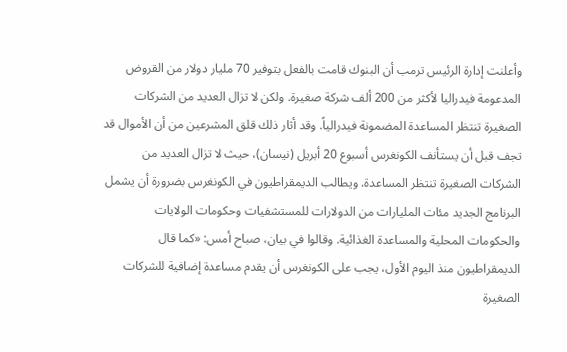وأعلنت إدارة الرئيس ترمب أن البنوك قامت بالفعل بتوفير 70 مليار دولار من القروض المدعومة فيدراليا لأكثر من 200 ألف شركة صغيرة. ولكن لا تزال العديد من الشركات الصغيرة تنتظر المساعدة المضمونة فيدرالياً. وقد أثار ذلك قلق المشرعين من أن الأموال قد تجف قبل أن يستأنف الكونغرس أسبوع 20 أبريل (نيسان)، حيث لا تزال العديد من الشركات الصغيرة تنتظر المساعدة. ويطالب الديمقراطيون في الكونغرس بضرورة أن يشمل البرنامج الجديد مئات المليارات من الدولارات للمستشفيات وحكومات الولايات والحكومات المحلية والمساعدة الغذائية. وقالوا في بيان، صباح أمس: «كما قال الديمقراطيون منذ اليوم الأول، يجب على الكونغرس أن يقدم مساعدة إضافية للشركات الصغيرة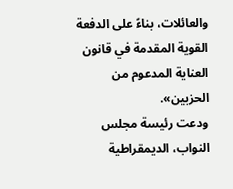والعائلات، بناءً على الدفعة القوية المقدمة في قانون العناية المدعوم من الحزبين».
ودعت رئيسة مجلس النواب، الديمقراطية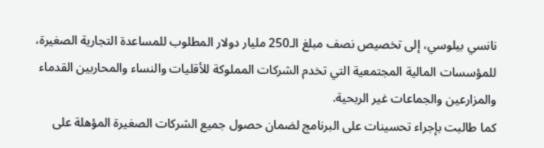نانسي بيلوسي، إلى تخصيص نصف مبلغ الـ250 مليار دولار المطلوب للمساعدة التجارية الصغيرة، للمؤسسات المالية المجتمعية التي تخدم الشركات المملوكة للأقليات والنساء والمحاربين القدماء والمزارعين والجماعات غير الربحية.
كما طالبت بإجراء تحسينات على البرنامج لضمان حصول جميع الشركات الصغيرة المؤهلة على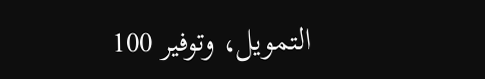التمويل، وتوفير 100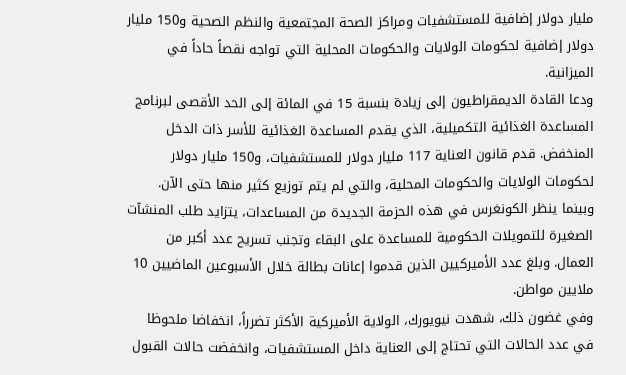مليار دولار إضافية للمستشفيات ومراكز الصحة المجتمعية والنظم الصحية و150 مليار دولار إضافية لحكومات الولايات والحكومات المحلية التي تواجه نقصاً حاداً في الميزانية.
ودعا القادة الديمقراطيون إلى زيادة بنسبة 15 في المائة إلى الحد الأقصى لبرنامج المساعدة الغذائية التكميلية، الذي يقدم المساعدة الغذائية للأسر ذات الدخل المنخفض. قدم قانون العناية 117 مليار دولار للمستشفيات، و150 مليار دولار لحكومات الولايات والحكومات المحلية، والتي لم يتم توزيع كثير منها حتى الآن.
وبينما ينظر الكونغرس في هذه الحزمة الجديدة من المساعدات، يتزايد طلب المنشآت الصغيرة للتمويلات الحكومية للمساعدة على البقاء وتجنب تسريح عدد أكبر من العمال. وبلغ عدد الأميركيين الذين قدموا إعانات بطالة خلال الأسبوعين الماضيين 10 ملايين مواطن.
وفي غضون ذلك، شهدت نيويورك، الولاية الأميركية الأكثر تضرراً، انخفاضا ملحوظا في عدد الحالات التي تحتاج إلى العناية داخل المستشفيات، وانخفضت حالات القبول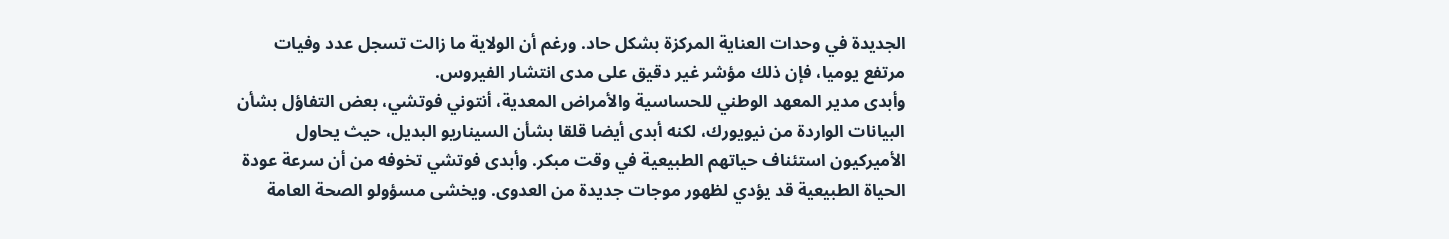الجديدة في وحدات العناية المركزة بشكل حاد. ورغم أن الولاية ما زالت تسجل عدد وفيات مرتفع يوميا، فإن ذلك مؤشر غير دقيق على مدى انتشار الفيروس.
وأبدى مدير المعهد الوطني للحساسية والأمراض المعدية، أنتوني فوتشي، بعض التفاؤل بشأن البيانات الواردة من نيويورك، لكنه أبدى أيضا قلقا بشأن السيناريو البديل، حيث يحاول الأميركيون استئناف حياتهم الطبيعية في وقت مبكر. وأبدى فوتشي تخوفه من أن سرعة عودة الحياة الطبيعية قد يؤدي لظهور موجات جديدة من العدوى. ويخشى مسؤولو الصحة العامة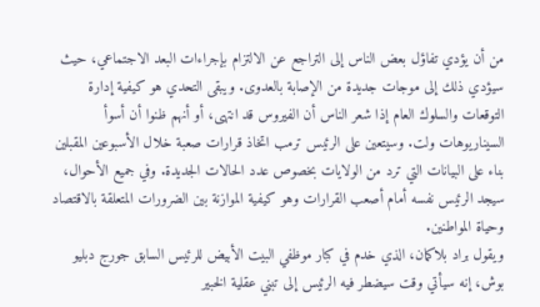من أن يؤدي تفاؤل بعض الناس إلى التراجع عن الالتزام بإجراءات البعد الاجتماعي، حيث سيؤدي ذلك إلى موجات جديدة من الإصابة بالعدوى. ويبقى التحدي هو كيفية إدارة التوقعات والسلوك العام إذا شعر الناس أن الفيروس قد انتهى، أو أنهم ظنوا أن أسوأ السيناريوهات ولت. وسيتعين على الرئيس ترمب اتخاذ قرارات صعبة خلال الأسبوعين المقبلين بناء على البيانات التي ترد من الولايات بخصوص عدد الحالات الجديدة. وفي جميع الأحوال، سيجد الرئيس نفسه أمام أصعب القرارات وهو كيفية الموازنة بين الضرورات المتعلقة بالاقتصاد وحياة المواطنين.
ويقول براد بلاكمان، الذي خدم في كبار موظفي البيت الأبيض للرئيس السابق جورج دبليو بوش، إنه سيأتي وقت سيضطر فيه الرئيس إلى تبني عقلية الخبير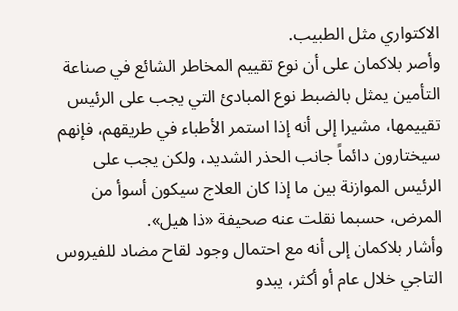الاكتواري مثل الطبيب.
وأصر بلاكمان على أن نوع تقييم المخاطر الشائع في صناعة التأمين يمثل بالضبط نوع المبادئ التي يجب على الرئيس تقييمها، مشيرا إلى أنه إذا استمر الأطباء في طريقهم، فإنهم سيختارون دائماً جانب الحذر الشديد، ولكن يجب على الرئيس الموازنة بين ما إذا كان العلاج سيكون أسوأ من المرض، حسبما نقلت عنه صحيفة «ذا هيل».
وأشار بلاكمان إلى أنه مع احتمال وجود لقاح مضاد للفيروس التاجي خلال عام أو أكثر، يبدو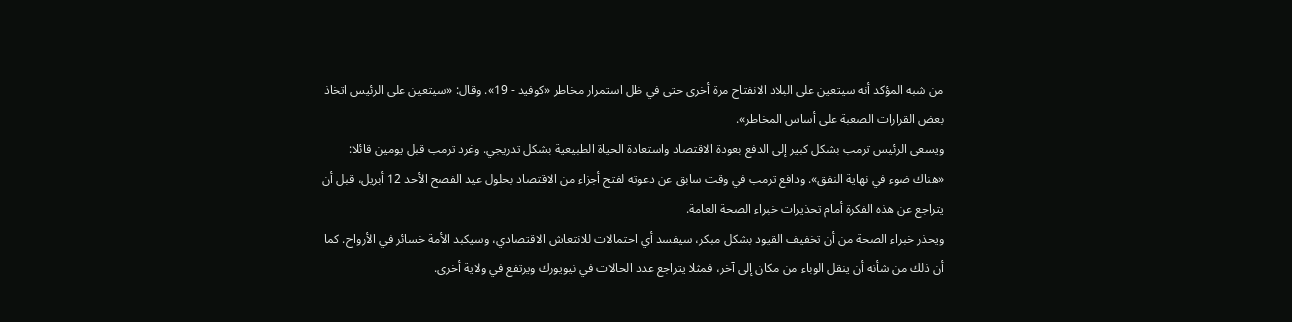من شبه المؤكد أنه سيتعين على البلاد الانفتاح مرة أخرى حتى في ظل استمرار مخاطر «كوفيد - 19». وقال: «سيتعين على الرئيس اتخاذ بعض القرارات الصعبة على أساس المخاطر».
ويسعى الرئيس ترمب بشكل كبير إلى الدفع بعودة الاقتصاد واستعادة الحياة الطبيعية بشكل تدريجي. وغرد ترمب قبل يومين قائلا: «هناك ضوء في نهاية النفق». ودافع ترمب في وقت سابق عن دعوته لفتح أجزاء من الاقتصاد بحلول عيد الفصح الأحد 12 أبريل، قبل أن يتراجع عن هذه الفكرة أمام تحذيرات خبراء الصحة العامة.
ويحذر خبراء الصحة من أن تخفيف القيود بشكل مبكر، سيفسد أي احتمالات للانتعاش الاقتصادي، وسيكبد الأمة خسائر في الأرواح. كما أن ذلك من شأنه أن ينقل الوباء من مكان إلى آخر، فمثلا يتراجع عدد الحالات في نيويورك ويرتفع في ولاية أخرى.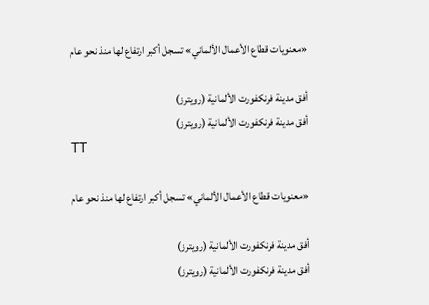«معنويات قطاع الأعمال الألماني» تسجل أكبر ارتفاع لها منذ نحو عام

أفق مدينة فرنكفورت الألمانية (رويترز)
أفق مدينة فرنكفورت الألمانية (رويترز)
TT

«معنويات قطاع الأعمال الألماني» تسجل أكبر ارتفاع لها منذ نحو عام

أفق مدينة فرنكفورت الألمانية (رويترز)
أفق مدينة فرنكفورت الألمانية (رويترز)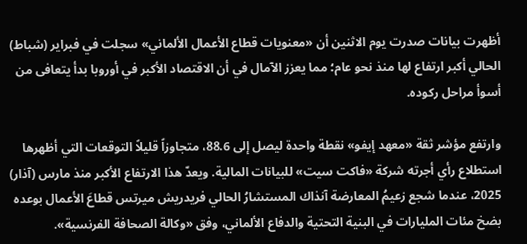أظهرت بيانات صدرت يوم الاثنين أن «معنويات قطاع الأعمال الألماني» سجلت في فبراير (شباط) الحالي أكبر ارتفاع لها منذ نحو عام؛ مما يعزز الآمال في أن الاقتصاد الأكبر في أوروبا بدأ يتعافى من أسوأ مراحل ركوده.

وارتفع مؤشر ثقة «معهد إيفو» نقطة واحدة ليصل إلى 88.6، متجاوزاً قليلاً التوقعات التي أظهرها استطلاع رأي أجرته شركة «فاكت سيت» للبيانات المالية. ويعدّ هذا الارتفاع الأكبر منذ مارس (آذار) 2025، عندما شجع زعيمُ المعارضة آنذاك المستشارُ الحالي فريدريش ميرتس قطاعَ الأعمال بوعده بضخ مئات المليارات في البنية التحتية والدفاع الألماني، وفق «وكالة الصحافة الفرنسية».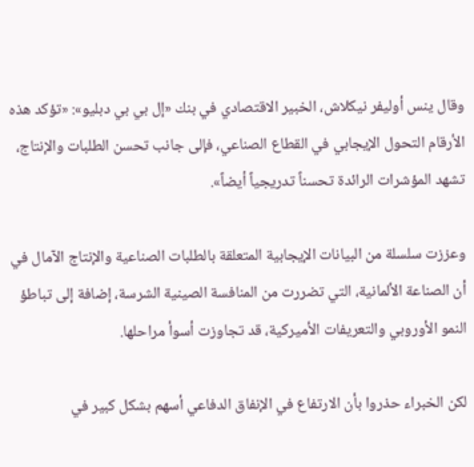وقال ينس أوليفر نيكلاش، الخبير الاقتصادي في بنك «إل بي بي دبليو»: «تؤكد هذه الأرقام التحول الإيجابي في القطاع الصناعي، فإلى جانب تحسن الطلبات والإنتاج، تشهد المؤشرات الرائدة تحسناً تدريجياً أيضاً».

وعززت سلسلة من البيانات الإيجابية المتعلقة بالطلبات الصناعية والإنتاج الآمال في أن الصناعة الألمانية، التي تضررت من المنافسة الصينية الشرسة، إضافة إلى تباطؤ النمو الأوروبي والتعريفات الأميركية، قد تجاوزت أسوأ مراحلها.

لكن الخبراء حذروا بأن الارتفاع في الإنفاق الدفاعي أسهم بشكل كبير في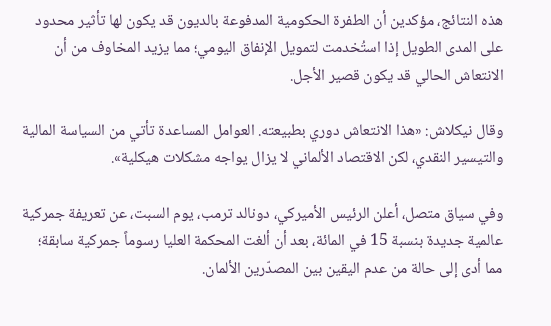هذه النتائج، مؤكدين أن الطفرة الحكومية المدفوعة بالديون قد يكون لها تأثير محدود على المدى الطويل إذا استُخدمت لتمويل الإنفاق اليومي؛ مما يزيد المخاوف من أن الانتعاش الحالي قد يكون قصير الأجل.

وقال نيكلاش: «هذا الانتعاش دوري بطبيعته. العوامل المساعدة تأتي من السياسة المالية والتيسير النقدي، لكن الاقتصاد الألماني لا يزال يواجه مشكلات هيكلية».

وفي سياق متصل، أعلن الرئيس الأميركي، دونالد ترمب، يوم السبت، عن تعريفة جمركية عالمية جديدة بنسبة 15 في المائة، بعد أن ألغت المحكمة العليا رسوماً جمركية سابقة؛ مما أدى إلى حالة من عدم اليقين بين المصدّرين الألمان.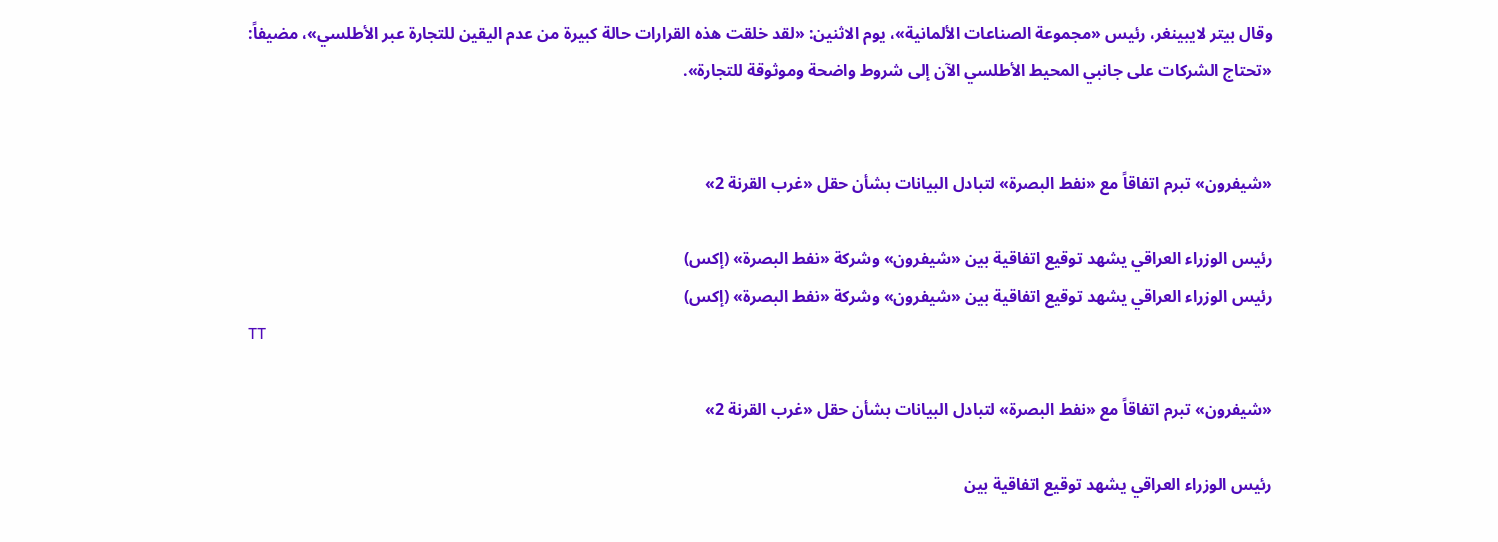وقال بيتر لايبينغر، رئيس «مجموعة الصناعات الألمانية»، يوم الاثنين: «لقد خلقت هذه القرارات حالة كبيرة من عدم اليقين للتجارة عبر الأطلسي»، مضيفاً: «تحتاج الشركات على جانبي المحيط الأطلسي الآن إلى شروط واضحة وموثوقة للتجارة».


«شيفرون» تبرم اتفاقاً مع «نفط البصرة» لتبادل البيانات بشأن حقل «غرب القرنة 2»

رئيس الوزراء العراقي يشهد توقيع اتفاقية بين «شيفرون» وشركة «نفط البصرة» (إكس)
رئيس الوزراء العراقي يشهد توقيع اتفاقية بين «شيفرون» وشركة «نفط البصرة» (إكس)
TT

«شيفرون» تبرم اتفاقاً مع «نفط البصرة» لتبادل البيانات بشأن حقل «غرب القرنة 2»

رئيس الوزراء العراقي يشهد توقيع اتفاقية بين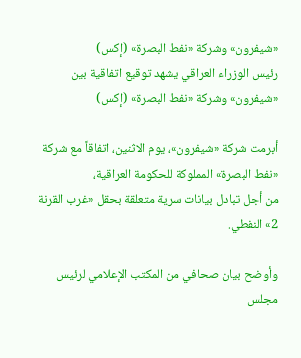«شيفرون» وشركة «نفط البصرة» (إكس)
رئيس الوزراء العراقي يشهد توقيع اتفاقية بين «شيفرون» وشركة «نفط البصرة» (إكس)

أبرمت شركة «شيفرون»، يوم الاثنين، ‌اتفاقاً مع شركة «نفط البصرة» المملوكة للحكومة العراقية، من ‌أجل ‌تبادل بيانات ‌سرية ‌متعلقة بحقل «غرب ‌القرنة 2» النفطي.

وأوضح بيان صحافي من المكتب الإعلامي لرئيس مجلس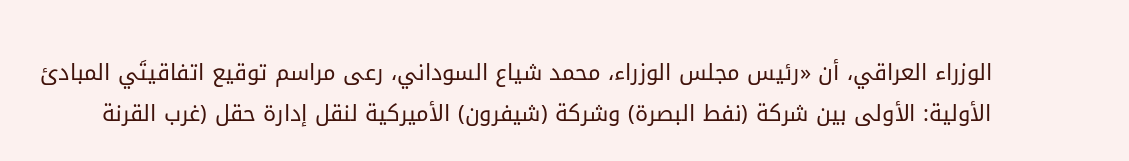الوزراء العراقي، أن «رئيس مجلس الوزراء، محمد شياع السوداني، رعى مراسم توقيع اتفاقيتَي المبادئ الأولية: الأولى بين شركة (نفط البصرة) وشركة (شيفرون) الأميركية لنقل إدارة حقل (غرب القرنة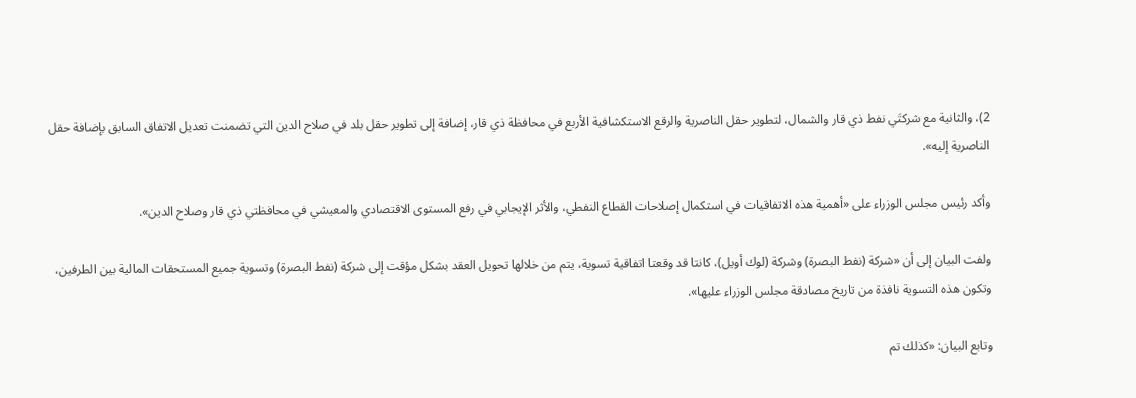2)، والثانية مع شركتَي نفط ذي قار والشمال، لتطوير حقل الناصرية والرقع الاستكشافية الأربع في محافظة ذي قار، إضافة إلى تطوير حقل بلد في صلاح الدين التي تضمنت تعديل الاتفاق السابق بإضافة حقل الناصرية إليه».

وأكد رئيس مجلس الوزراء على «أهمية هذه الاتفاقيات في استكمال إصلاحات القطاع النفطي، والأثر الإيجابي في رفع المستوى الاقتصادي والمعيشي في محافظتي ذي قار وصلاح الدين».

ولفت البيان إلى أن «شركة (نفط البصرة) وشركة (لوك أويل)، كانتا قد وقعتا اتفاقية تسوية، يتم من خلالها تحويل العقد بشكل مؤقت إلى شركة (نفط البصرة) وتسوية جميع المستحقات المالية بين الطرفين، وتكون هذه التسوية نافذة من تاريخ مصادقة مجلس الوزراء عليها».

وتابع البيان: «كذلك تم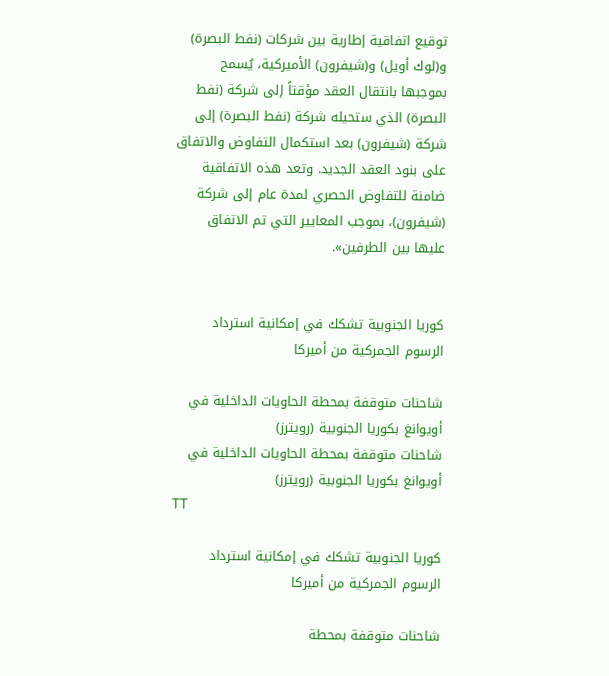توقيع اتفاقية إطارية بين شركات (نفط البصرة) و(لوك أويل) و(شيفرون) الأميركية، يُسمح بموجبها بانتقال العقد مؤقتاً إلى شركة (نفط البصرة) الذي ستحيله شركة (نفط البصرة) إلى شركة (شيفرون) بعد استكمال التفاوض والاتفاق على بنود العقد الجديد. وتعد هذه الاتفاقية ضامنة للتفاوض الحصري لمدة عام إلى شركة (شيفرون)، بموجب المعايير التي تم الاتفاق عليها بين الطرفين».


كوريا الجنوبية تشكك في إمكانية استرداد الرسوم الجمركية من أميركا

شاحنات متوقفة بمحطة الحاويات الداخلية في أويوانغ بكوريا الجنوبية (رويترز)
شاحنات متوقفة بمحطة الحاويات الداخلية في أويوانغ بكوريا الجنوبية (رويترز)
TT

كوريا الجنوبية تشكك في إمكانية استرداد الرسوم الجمركية من أميركا

شاحنات متوقفة بمحطة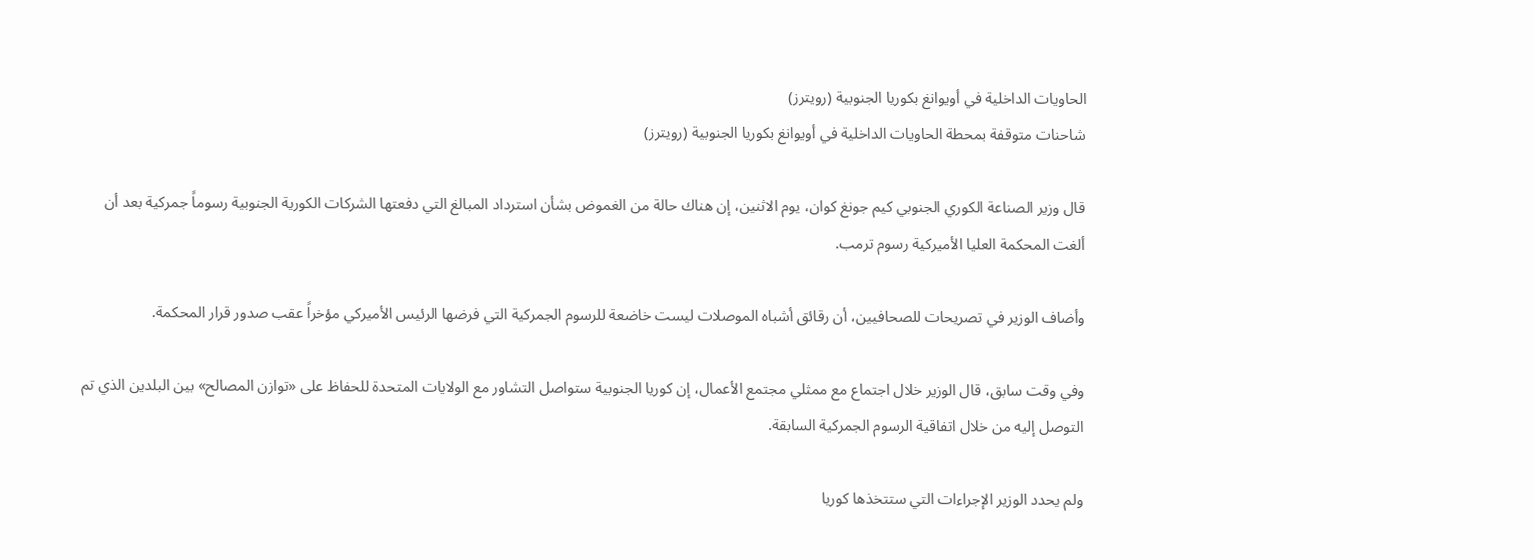الحاويات الداخلية في أويوانغ بكوريا الجنوبية (رويترز)
شاحنات متوقفة بمحطة الحاويات الداخلية في أويوانغ بكوريا الجنوبية (رويترز)

قال وزير الصناعة الكوري الجنوبي كيم جونغ كوان، يوم الاثنين، إن هناك حالة من الغموض بشأن استرداد المبالغ التي دفعتها الشركات ‌الكورية الجنوبية ‌رسوماً جمركية ‌بعد أن ألغت المحكمة العليا الأميركية رسوم ترمب.

وأضاف الوزير في تصريحات للصحافيين، أن رقائق أشباه الموصلات ليست خاضعة للرسوم الجمركية التي فرضها الرئيس الأميركي مؤخراً عقب صدور ‌قرار ‌المحكمة.

وفي وقت سابق، قال ‌الوزير خلال اجتماع ‌مع ممثلي مجتمع الأعمال، إن كوريا الجنوبية ستواصل التشاور مع الولايات المتحدة للحفاظ ‌على «توازن المصالح» بين البلدين الذي تم التوصل إليه من خلال اتفاقية الرسوم الجمركية السابقة.

ولم يحدد الوزير الإجراءات التي ستتخذها كوريا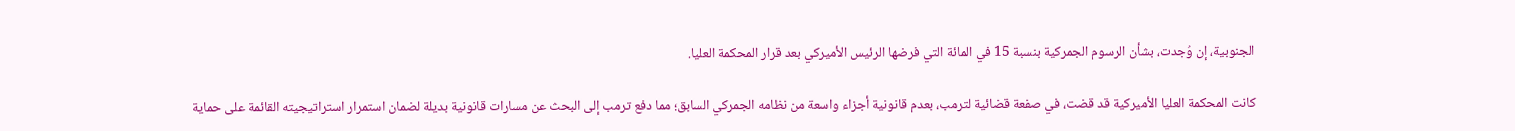الجنوبية، إن وُجدت، بشأن الرسوم الجمركية بنسبة 15 في المائة التي فرضها الرئيس الأميركي بعد قرار المحكمة العليا.

كانت المحكمة العليا الأميركية قد قضت، في صفعة قضائية لترمب، بعدم قانونية أجزاء واسعة من نظامه الجمركي السابق؛ مما دفع ترمب إلى البحث عن مسارات قانونية بديلة لضمان استمرار استراتيجيته القائمة على حماية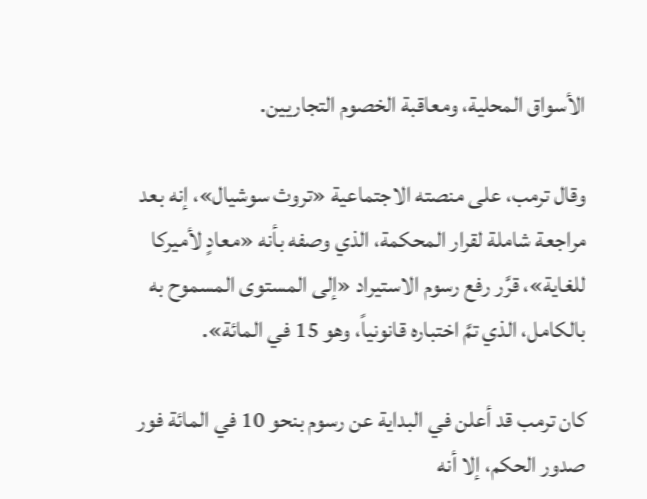الأسواق المحلية، ومعاقبة الخصوم التجاريين.

وقال ترمب، على منصته الاجتماعية «تروث سوشيال»، إنه بعد مراجعة شاملة لقرار المحكمة، الذي وصفه بأنه «معادٍ لأميركا للغاية»، قرَّر رفع رسوم الاستيراد «إلى المستوى المسموح به بالكامل، الذي تمَّ اختباره قانونياً، وهو 15 في المائة».

كان ترمب قد أعلن في البداية عن رسوم بنحو 10 في المائة فور صدور الحكم، إلا أنه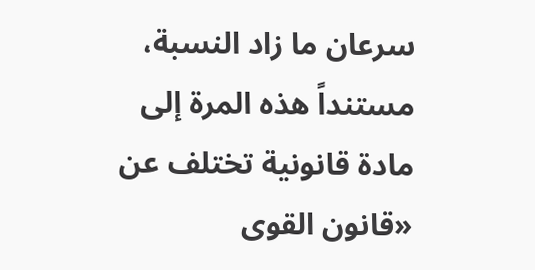سرعان ما زاد النسبة، مستنداً هذه المرة إلى مادة قانونية تختلف عن «قانون القوى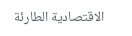الاقتصادية الطارئة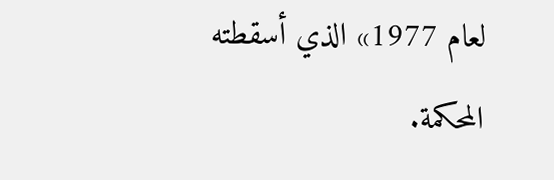لعام 1977» الذي أسقطته المحكمة.